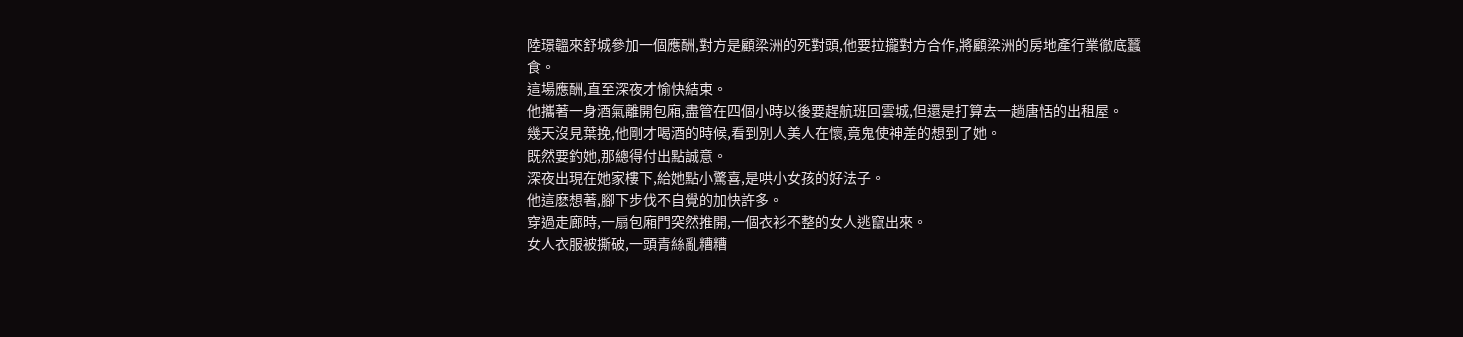陸璟韞來舒城參加一個應酬,對方是顧梁洲的死對頭,他要拉攏對方合作,將顧梁洲的房地產行業徹底蠶食。
這場應酬,直至深夜才愉快結束。
他攜著一身酒氣離開包廂,盡管在四個小時以後要趕航班回雲城,但還是打算去一趟唐恬的出租屋。
幾天沒見葉挽,他剛才喝酒的時候,看到別人美人在懷,竟鬼使神差的想到了她。
既然要釣她,那總得付出點誠意。
深夜出現在她家樓下,給她點小驚喜,是哄小女孩的好法子。
他這麽想著,腳下步伐不自覺的加快許多。
穿過走廊時,一扇包廂門突然推開,一個衣衫不整的女人逃竄出來。
女人衣服被撕破,一頭青絲亂糟糟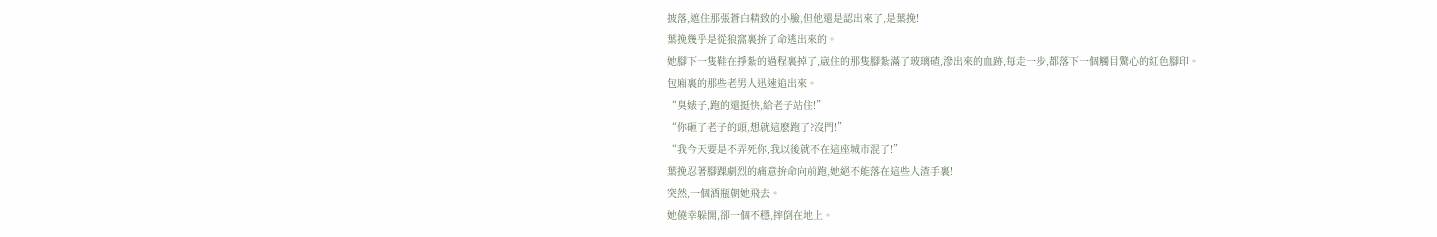披落,遮住那張蒼白精致的小臉,但他還是認出來了,是葉挽!
葉挽幾乎是從狼窩裏拚了命逃出來的。
她腳下一隻鞋在掙紮的過程裏掉了,崴住的那隻腳紮滿了玻璃碴,滲出來的血跡,每走一步,都落下一個觸目驚心的紅色腳印。
包廂裏的那些老男人迅速追出來。
“臭婊子,跑的還挺快,給老子站住!”
“你砸了老子的頭,想就這麽跑了?沒門!”
“我今天要是不弄死你,我以後就不在這座城市混了!”
葉挽忍著腳踝劇烈的痛意拚命向前跑,她絕不能落在這些人渣手裏!
突然,一個酒瓶朝她飛去。
她僥幸躲開,卻一個不穩,摔倒在地上。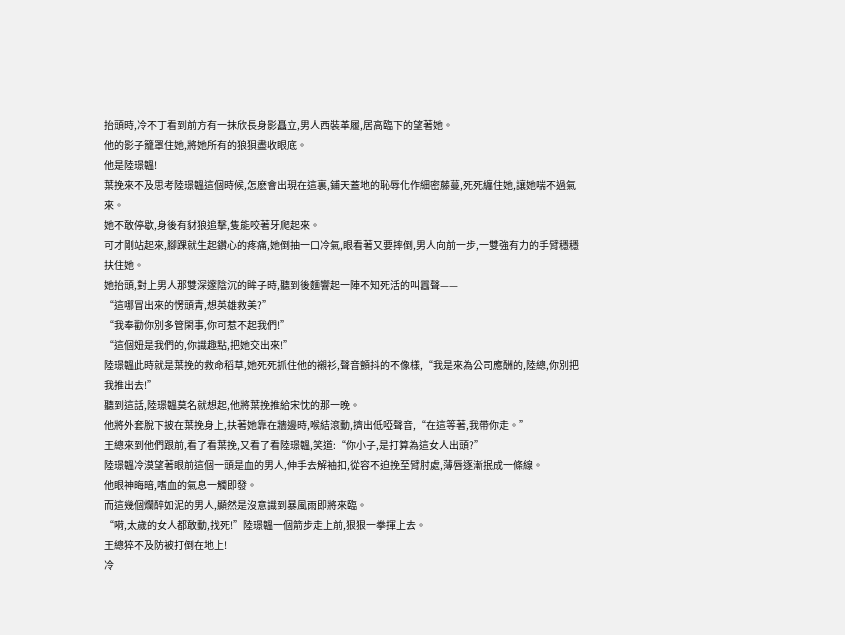抬頭時,冷不丁看到前方有一抹欣長身影矗立,男人西裝革履,居高臨下的望著她。
他的影子籠罩住她,將她所有的狼狽盡收眼底。
他是陸璟韞!
葉挽來不及思考陸璟韞這個時候,怎麽會出現在這裏,鋪天蓋地的恥辱化作細密藤蔓,死死纏住她,讓她喘不過氣來。
她不敢停歇,身後有豺狼追擊,隻能咬著牙爬起來。
可才剛站起來,腳踝就生起鑽心的疼痛,她倒抽一口冷氣,眼看著又要摔倒,男人向前一步,一雙強有力的手臂穩穩扶住她。
她抬頭,對上男人那雙深邃陰沉的眸子時,聽到後麵響起一陣不知死活的叫囂聲——
“這哪冒出來的愣頭青,想英雄救美?”
“我奉勸你別多管閑事,你可惹不起我們!”
“這個妞是我們的,你識趣點,把她交出來!”
陸璟韞此時就是葉挽的救命稻草,她死死抓住他的襯衫,聲音顫抖的不像樣,“我是來為公司應酬的,陸總,你別把我推出去!”
聽到這話,陸璟韞莫名就想起,他將葉挽推給宋忱的那一晚。
他將外套脫下披在葉挽身上,扶著她靠在牆邊時,喉結滾動,擠出低啞聲音,“在這等著,我帶你走。”
王總來到他們跟前,看了看葉挽,又看了看陸璟韞,笑道:“你小子,是打算為這女人出頭?”
陸璟韞冷漠望著眼前這個一頭是血的男人,伸手去解袖扣,從容不迫挽至臂肘處,薄唇逐漸抿成一條線。
他眼神晦暗,嗜血的氣息一觸即發。
而這幾個爛醉如泥的男人,顯然是沒意識到暴風雨即將來臨。
“嗬,太歲的女人都敢動,找死!”陸璟韞一個箭步走上前,狠狠一拳揮上去。
王總猝不及防被打倒在地上!
冷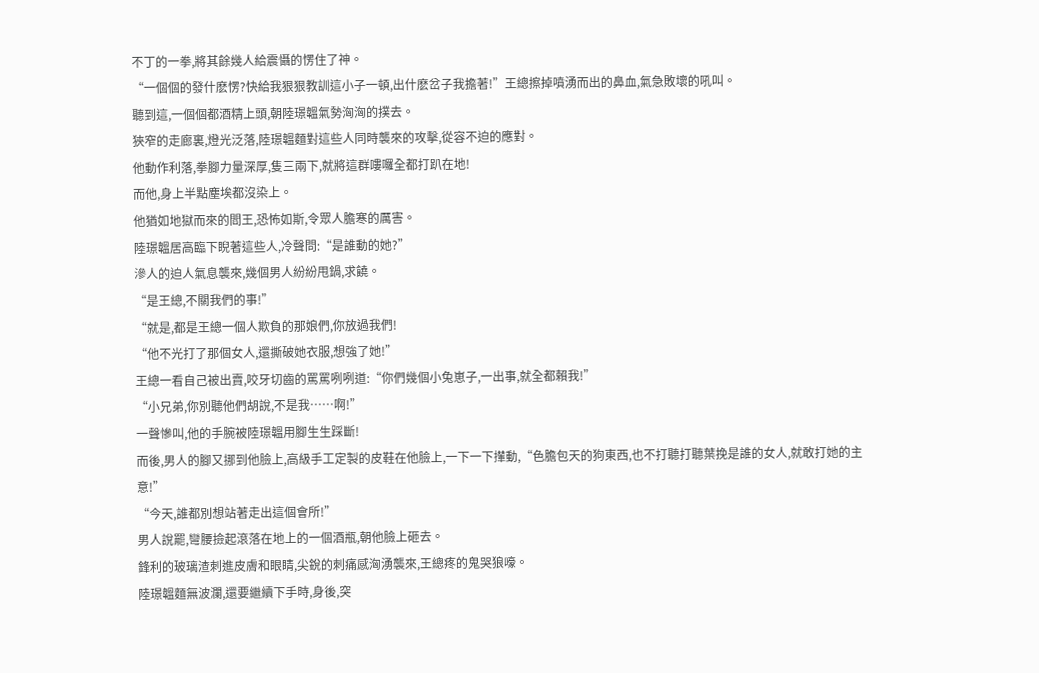不丁的一拳,將其餘幾人給震懾的愣住了神。
“一個個的發什麽愣?快給我狠狠教訓這小子一頓,出什麽岔子我擔著!”王總擦掉噴湧而出的鼻血,氣急敗壞的吼叫。
聽到這,一個個都酒精上頭,朝陸璟韞氣勢洶洶的撲去。
狹窄的走廊裏,燈光泛落,陸璟韞麵對這些人同時襲來的攻擊,從容不迫的應對。
他動作利落,拳腳力量深厚,隻三兩下,就將這群嘍囉全都打趴在地!
而他,身上半點塵埃都沒染上。
他猶如地獄而來的閻王,恐怖如斯,令眾人膽寒的厲害。
陸璟韞居高臨下睨著這些人,冷聲問:“是誰動的她?”
滲人的迫人氣息襲來,幾個男人紛紛甩鍋,求饒。
“是王總,不關我們的事!”
“就是,都是王總一個人欺負的那娘們,你放過我們!
“他不光打了那個女人,還撕破她衣服,想強了她!”
王總一看自己被出賣,咬牙切齒的罵罵咧咧道:“你們幾個小兔崽子,一出事,就全都賴我!”
“小兄弟,你別聽他們胡說,不是我……啊!”
一聲慘叫,他的手腕被陸璟韞用腳生生踩斷!
而後,男人的腳又挪到他臉上,高級手工定製的皮鞋在他臉上,一下一下攆動,“色膽包天的狗東西,也不打聽打聽葉挽是誰的女人,就敢打她的主意!”
“今天,誰都別想站著走出這個會所!”
男人說罷,彎腰撿起滾落在地上的一個酒瓶,朝他臉上砸去。
鋒利的玻璃渣刺進皮膚和眼睛,尖銳的刺痛感洶湧襲來,王總疼的鬼哭狼嚎。
陸璟韞麵無波瀾,還要繼續下手時,身後,突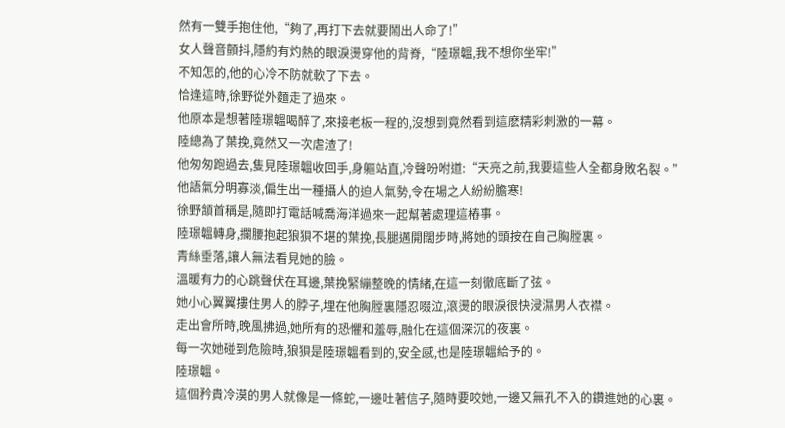然有一雙手抱住他,“夠了,再打下去就要鬧出人命了!”
女人聲音顫抖,隱約有灼熱的眼淚燙穿他的背脊,“陸璟韞,我不想你坐牢!”
不知怎的,他的心冷不防就軟了下去。
恰逢這時,徐野從外麵走了過來。
他原本是想著陸璟韞喝醉了,來接老板一程的,沒想到竟然看到這麽精彩刺激的一幕。
陸總為了葉挽,竟然又一次虐渣了!
他匆匆跑過去,隻見陸璟韞收回手,身軀站直,冷聲吩咐道:“天亮之前,我要這些人全都身敗名裂。”
他語氣分明寡淡,偏生出一種攝人的迫人氣勢,令在場之人紛紛膽寒!
徐野頷首稱是,隨即打電話喊喬海洋過來一起幫著處理這樁事。
陸璟韞轉身,攔腰抱起狼狽不堪的葉挽,長腿邁開闊步時,將她的頭按在自己胸膛裏。
青絲垂落,讓人無法看見她的臉。
溫暖有力的心跳聲伏在耳邊,葉挽緊繃整晚的情緒,在這一刻徹底斷了弦。
她小心翼翼摟住男人的脖子,埋在他胸膛裏隱忍啜泣,滾燙的眼淚很快浸濕男人衣襟。
走出會所時,晚風拂過,她所有的恐懼和羞辱,融化在這個深沉的夜裏。
每一次她碰到危險時,狼狽是陸璟韞看到的,安全感,也是陸璟韞給予的。
陸璟韞。
這個矜貴冷漠的男人就像是一條蛇,一邊吐著信子,隨時要咬她,一邊又無孔不入的鑽進她的心裏。